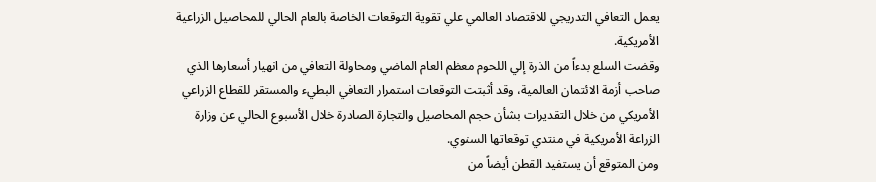يعمل التعافي التدريجي للاقتصاد العالمي علي تقوية التوقعات الخاصة بالعام الحالي للمحاصيل الزراعية الأمريكية.
وقضت السلع بدءاً من الذرة إلي اللحوم معظم العام الماضي ومحاولة التعافي من انهيار أسعارها الذي صاحب أزمة الائتمان العالمية، وقد أثبتت التوقعات استمرار التعافي البطيء والمستقر للقطاع الزراعي الأمريكي من خلال التقديرات بشأن حجم المحاصيل والتجارة الصادرة خلال الأسبوع الحالي عن وزارة الزراعة الأمريكية في منتدي توقعاتها السنوي.
ومن المتوقع أن يستفيد القطن أيضاً من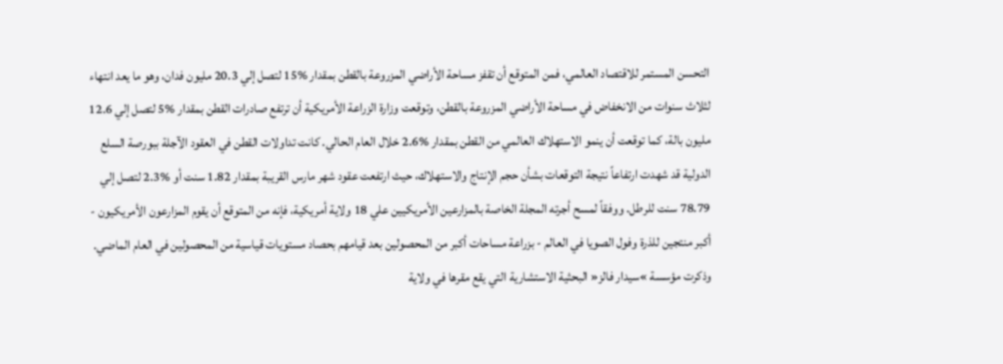التحسن المستمر للاقتصاد العالمي، فمن المتوقع أن تقفز مساحة الأراضي المزروعة بالقطن بمقدار %15 لتصل إلي 20.3 مليون فدان، وهو ما يعد انتهاء لثلاث سنوات من الانخفاض في مساحة الأراضي المزروعة بالقطن، وتوقعت وزارة الزراعة الأمريكية أن ترتفع صادرات القطن بمقدار %5 لتصل إلي 12.6 مليون بالة، كما توقعت أن ينمو الاستهلاك العالمي من القطن بمقدار %2.6 خلال العام الحالي. كانت تداولات القطن في العقود الآجلة ببورصة السلع الدولية قد شهدت ارتفاعاً نتيجة التوقعات بشأن حجم الإنتاج والاستهلاك، حيث ارتفعت عقود شهر مارس القريبة بمقدار 1.82 سنت أو %2.3 لتصل إلي 78.79 سنت للرطل. ووفقاً لمسح أجرته المجلة الخاصة بالمزارعين الأمريكيين علي 18 ولاية أمريكية، فإنه من المتوقع أن يقوم المزارعون الأمريكيون - أكبر منتجين للذرة وفول الصويا في العالم - بزراعة مساحات أكبر من المحصولين بعد قيامهم بحصاد مستويات قياسية من المحصولين في العام الماضي.
وذكرت مؤسسة »سيدار فالز« البحثية الاستشارية التي يقع مقرها في ولاية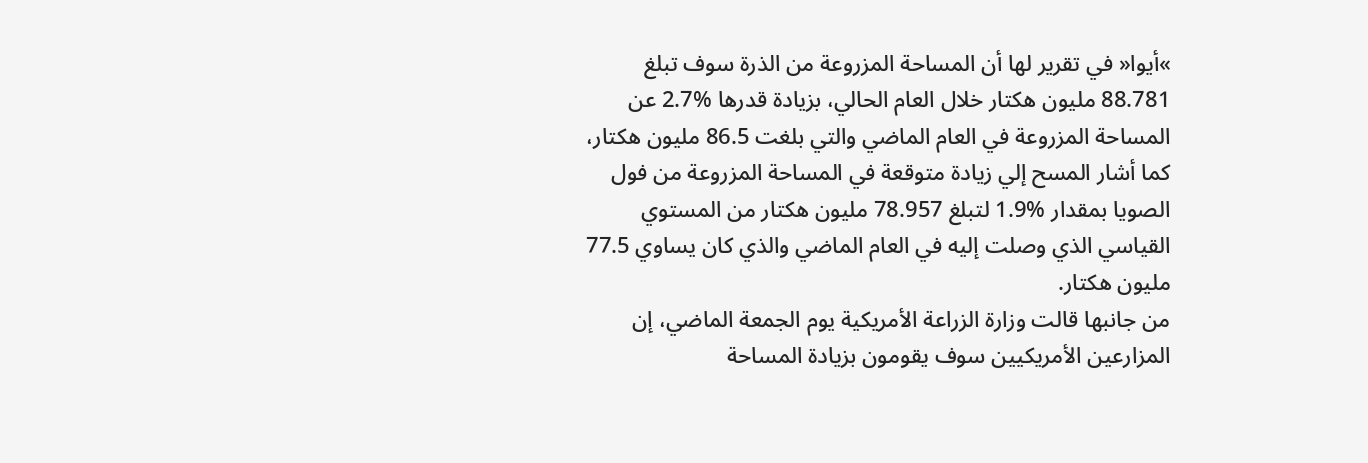»أيوا« في تقرير لها أن المساحة المزروعة من الذرة سوف تبلغ 88.781 مليون هكتار خلال العام الحالي، بزيادة قدرها %2.7 عن المساحة المزروعة في العام الماضي والتي بلغت 86.5 مليون هكتار، كما أشار المسح إلي زيادة متوقعة في المساحة المزروعة من فول الصويا بمقدار %1.9 لتبلغ 78.957 مليون هكتار من المستوي القياسي الذي وصلت إليه في العام الماضي والذي كان يساوي 77.5 مليون هكتار.
من جانبها قالت وزارة الزراعة الأمريكية يوم الجمعة الماضي، إن المزارعين الأمريكيين سوف يقومون بزيادة المساحة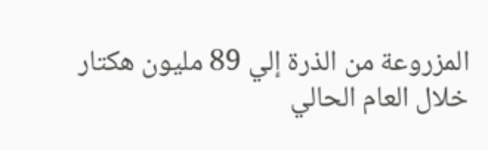المزروعة من الذرة إلي 89 مليون هكتار خلال العام الحالي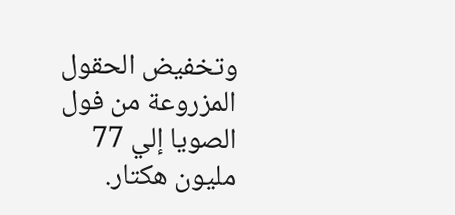وتخفيض الحقول المزروعة من فول الصويا إلي 77 مليون هكتار.